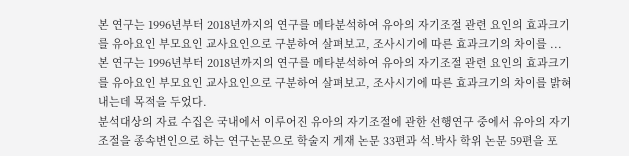본 연구는 1996년부터 2018년까지의 연구를 메타분석하여 유아의 자기조절 관련 요인의 효과크기를 유아요인 부모요인 교사요인으로 구분하여 살펴보고, 조사시기에 따른 효과크기의 차이를 ...
본 연구는 1996년부터 2018년까지의 연구를 메타분석하여 유아의 자기조절 관련 요인의 효과크기를 유아요인 부모요인 교사요인으로 구분하여 살펴보고, 조사시기에 따른 효과크기의 차이를 밝혀내는데 목적을 두었다.
분석대상의 자료 수집은 국내에서 이루어진 유아의 자기조절에 관한 선행연구 중에서 유아의 자기조절을 종속변인으로 하는 연구논문으로 학술지 게재 논문 33편과 석․박사 학위 논문 59편을 포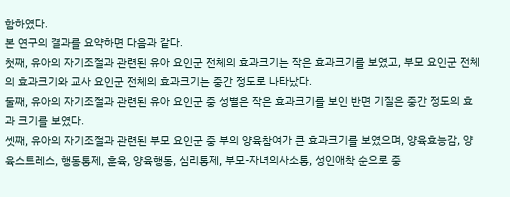함하였다.
본 연구의 결과를 요약하면 다음과 같다.
첫째, 유아의 자기조절과 관련된 유아 요인군 전체의 효과크기는 작은 효과크기를 보였고, 부모 요인군 전체의 효과크기와 교사 요인군 전체의 효과크기는 중간 정도로 나타났다.
둘째, 유아의 자기조절과 관련된 유아 요인군 중 성별은 작은 효과크기를 보인 반면 기질은 중간 정도의 효과 크기를 보였다.
셋째, 유아의 자기조절과 관련된 부모 요인군 중 부의 양육참여가 큰 효과크기를 보였으며, 양육효능감, 양육스트레스, 행동통제, 훈육, 양육행동, 심리통제, 부모-자녀의사소통, 성인애착 순으로 중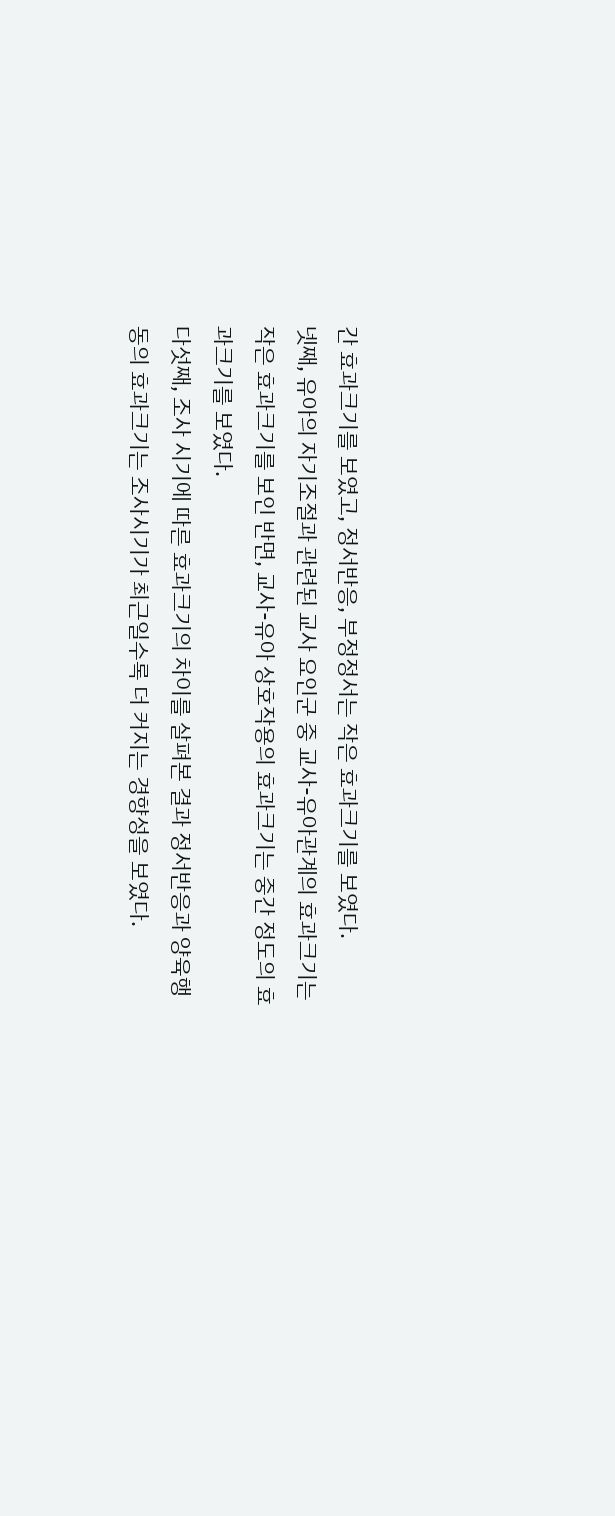간 효과크기를 보였고, 정서반응, 부정정서는 작은 효과크기를 보였다.
넷째, 유아의 자기조절과 관련된 교사 요인군 중 교사-유아관계의 효과크기는 작은 효과크기를 보인 반면, 교사-유아 상호작용의 효과크기는 중간 정도의 효과크기를 보였다.
다섯째, 조사 시기에 따른 효과크기의 차이를 살펴본 결과 정서반응과 양육행동의 효과크기는 조사시기가 최근일수록 더 커지는 경향성을 보였다.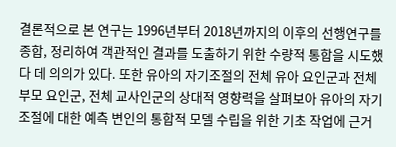결론적으로 본 연구는 1996년부터 2018년까지의 이후의 선행연구를 종합, 정리하여 객관적인 결과를 도출하기 위한 수량적 통합을 시도했다 데 의의가 있다. 또한 유아의 자기조절의 전체 유아 요인군과 전체 부모 요인군, 전체 교사인군의 상대적 영향력을 살펴보아 유아의 자기조절에 대한 예측 변인의 통합적 모델 수립을 위한 기초 작업에 근거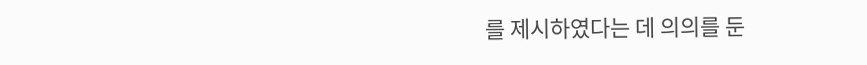를 제시하였다는 데 의의를 둔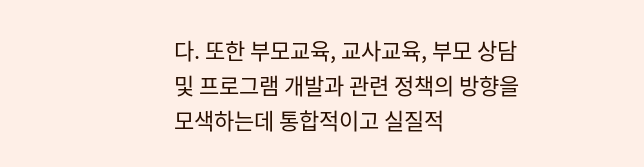다. 또한 부모교육, 교사교육, 부모 상담 및 프로그램 개발과 관련 정책의 방향을 모색하는데 통합적이고 실질적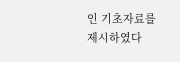인 기초자료를 제시하였다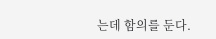는데 함의를 둔다.